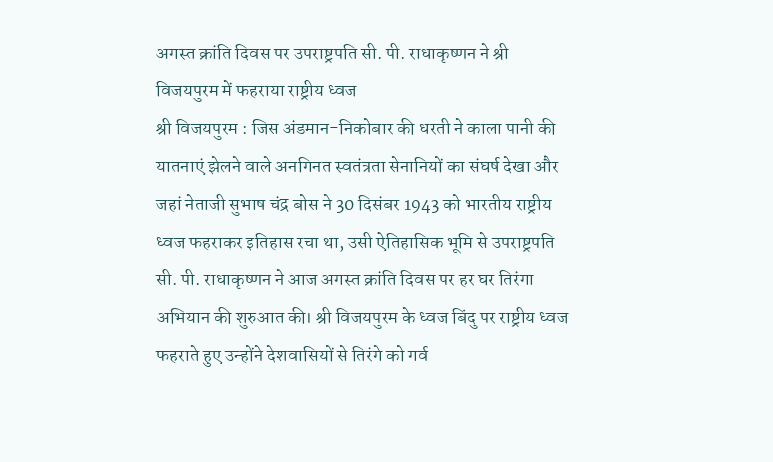अगस्त क्रांति दिवस पर उपराष्ट्रपति सी. पी. राधाकृष्णन ने श्री विजयपुरम में फहराया राष्ट्रीय ध्वज
श्री विजयपुरम : जिस अंडमान-निकोबार की धरती ने काला पानी की यातनाएं झेलने वाले अनगिनत स्वतंत्रता सेनानियों का संघर्ष देखा और जहां नेताजी सुभाष चंद्र बोस ने 30 दिसंबर 1943 को भारतीय राष्ट्रीय ध्वज फहराकर इतिहास रचा था, उसी ऐतिहासिक भूमि से उपराष्ट्रपति सी. पी. राधाकृष्णन ने आज अगस्त क्रांति दिवस पर हर घर तिरंगा अभियान की शुरुआत की। श्री विजयपुरम के ध्वज बिंदु पर राष्ट्रीय ध्वज फहराते हुए उन्होंने देशवासियों से तिरंगे को गर्व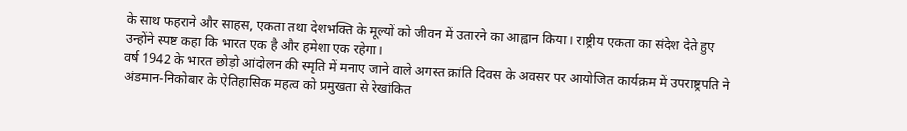के साथ फहराने और साहस, एकता तथा देशभक्ति के मूल्यों को जीवन में उतारने का आह्वान किया। राष्ट्रीय एकता का संदेश देते हुए उन्होंने स्पष्ट कहा कि भारत एक है और हमेशा एक रहेगा।
वर्ष 1942 के भारत छोड़ो आंदोलन की स्मृति में मनाए जाने वाले अगस्त क्रांति दिवस के अवसर पर आयोजित कार्यक्रम में उपराष्ट्रपति ने अंडमान-निकोबार के ऐतिहासिक महत्व को प्रमुखता से रेखांकित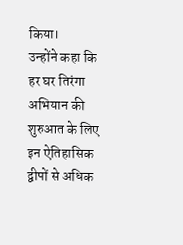किया।
उन्होंने कहा कि हर घर तिरंगा अभियान की शुरुआत के लिए इन ऐतिहासिक द्वीपों से अधिक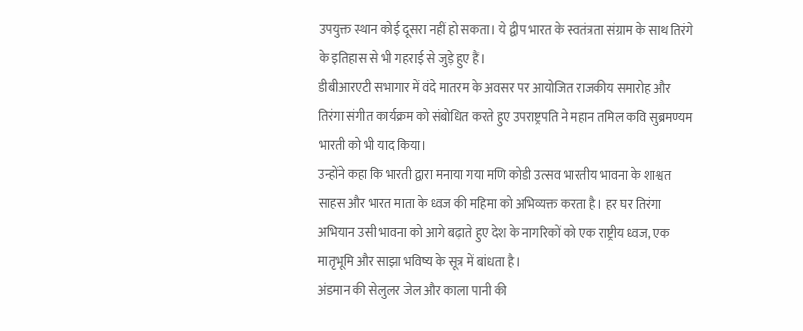उपयुक्त स्थान कोई दूसरा नहीं हो सकता। ये द्वीप भारत के स्वतंत्रता संग्राम के साथ तिरंगे के इतिहास से भी गहराई से जुड़े हुए हैं।
डीबीआरएटी सभागार में वंदे मातरम के अवसर पर आयोजित राजकीय समारोह और तिरंगा संगीत कार्यक्रम को संबोधित करते हुए उपराष्ट्रपति ने महान तमिल कवि सुब्रमण्यम भारती को भी याद किया।
उन्होंने कहा कि भारती द्वारा मनाया गया मणि कोडी उत्सव भारतीय भावना के शाश्वत साहस और भारत माता के ध्वज की महिमा को अभिव्यक्त करता है। हर घर तिरंगा अभियान उसी भावना को आगे बढ़ाते हुए देश के नागरिकों को एक राष्ट्रीय ध्वज, एक मातृभूमि और साझा भविष्य के सूत्र में बांधता है।
अंडमान की सेलुलर जेल और काला पानी की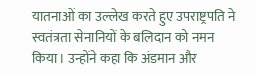यातनाओं का उल्लेख करते हुए उपराष्ट्रपति ने स्वतंत्रता सेनानियों के बलिदान को नमन किया। उन्होंने कहा कि अंडमान और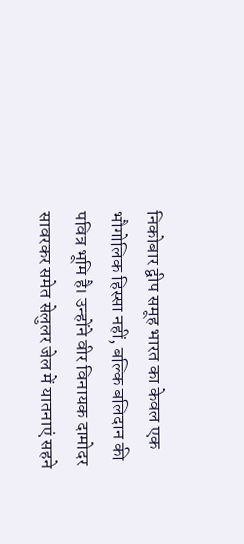निकोबार द्वीप समूह भारत का केवल एक भौगोलिक हिस्सा नहीं, बल्कि बलिदान की पवित्र भूमि है। उन्होंने वीर विनायक दामोदर सावरकर समेत सेलुलर जेल में यातनाएं सहने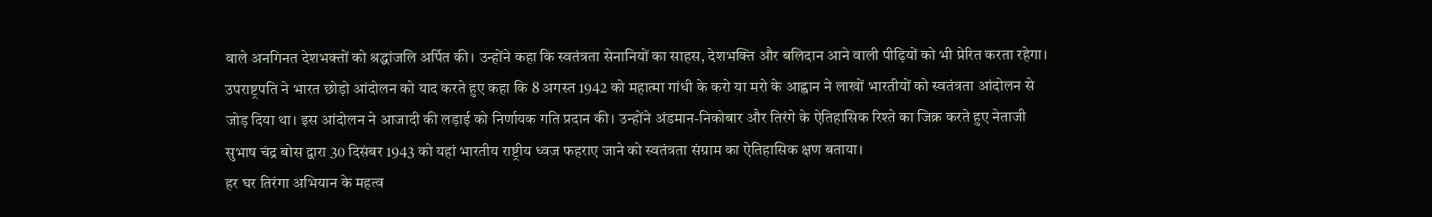वाले अनगिनत देशभक्तों को श्रद्धांजलि अर्पित की। उन्होंने कहा कि स्वतंत्रता सेनानियों का साहस, देशभक्ति और बलिदान आने वाली पीढ़ियों को भी प्रेरित करता रहेगा।
उपराष्ट्रपति ने भारत छोड़ो आंदोलन को याद करते हुए कहा कि 8 अगस्त 1942 को महात्मा गांधी के करो या मरो के आह्वान ने लाखों भारतीयों को स्वतंत्रता आंदोलन से जोड़ दिया था। इस आंदोलन ने आजादी की लड़ाई को निर्णायक गति प्रदान की। उन्होंने अंडमान-निकोबार और तिरंगे के ऐतिहासिक रिश्ते का जिक्र करते हुए नेताजी सुभाष चंद्र बोस द्वारा 30 दिसंबर 1943 को यहां भारतीय राष्ट्रीय ध्वज फहराए जाने को स्वतंत्रता संग्राम का ऐतिहासिक क्षण बताया।
हर घर तिरंगा अभियान के महत्व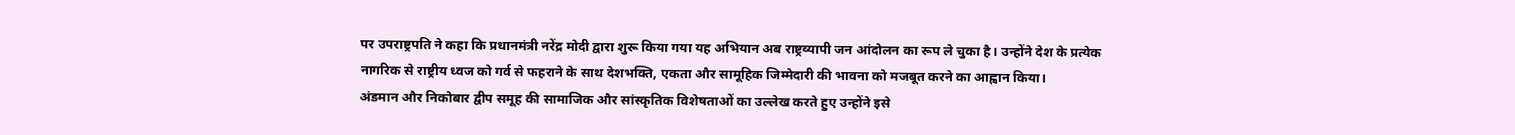पर उपराष्ट्रपति ने कहा कि प्रधानमंत्री नरेंद्र मोदी द्वारा शुरू किया गया यह अभियान अब राष्ट्रव्यापी जन आंदोलन का रूप ले चुका है। उन्होंने देश के प्रत्येक नागरिक से राष्ट्रीय ध्वज को गर्व से फहराने के साथ देशभक्ति, एकता और सामूहिक जिम्मेदारी की भावना को मजबूत करने का आह्वान किया।
अंडमान और निकोबार द्वीप समूह की सामाजिक और सांस्कृतिक विशेषताओं का उल्लेख करते हुए उन्होंने इसे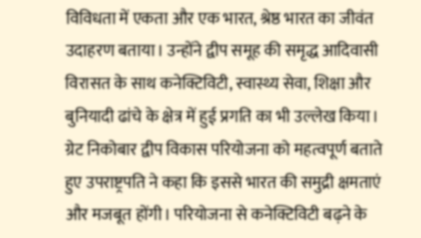विविधता में एकता और एक भारत, श्रेष्ठ भारत का जीवंत उदाहरण बताया। उन्होंने द्वीप समूह की समृद्ध आदिवासी विरासत के साथ कनेक्टिविटी, स्वास्थ्य सेवा, शिक्षा और बुनियादी ढांचे के क्षेत्र में हुई प्रगति का भी उल्लेख किया।
ग्रेट निकोबार द्वीप विकास परियोजना को महत्वपूर्ण बताते हुए उपराष्ट्रपति ने कहा कि इससे भारत की समुद्री क्षमताएं और मजबूत होंगी। परियोजना से कनेक्टिविटी बढ़ने के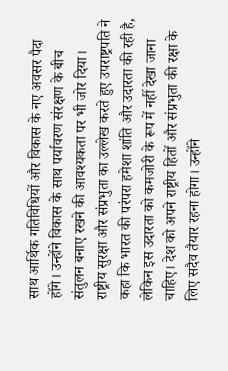साथ आर्थिक गतिविधियों और विकास के नए अवसर पैदा होंगे। उन्होंने विकास के साथ पर्यावरण संरक्षण के बीच संतुलन बनाए रखने की आवश्यकता पर भी जोर दिया।
राष्ट्रीय सुरक्षा और संप्रभुता का उल्लेख करते हुए उपराष्ट्रपति ने कहा कि भारत की परंपरा हमेशा शांति और उदारता की रही है, लेकिन इस उदारता को कमजोरी के रूप में नहीं देखा जाना चाहिए। देश को अपने राष्ट्रीय हितों और संप्रभुता की रक्षा के लिए सदैव तैयार रहना होगा। उन्होंने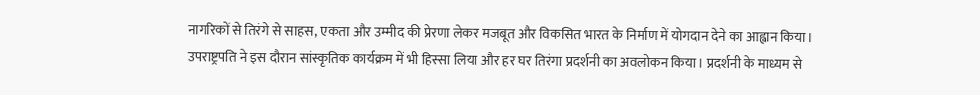नागरिकों से तिरंगे से साहस, एकता और उम्मीद की प्रेरणा लेकर मजबूत और विकसित भारत के निर्माण में योगदान देने का आह्वान किया।
उपराष्ट्रपति ने इस दौरान सांस्कृतिक कार्यक्रम में भी हिस्सा लिया और हर घर तिरंगा प्रदर्शनी का अवलोकन किया। प्रदर्शनी के माध्यम से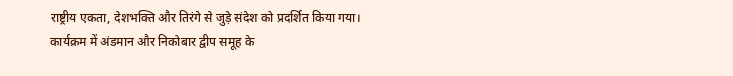राष्ट्रीय एकता, देशभक्ति और तिरंगे से जुड़े संदेश को प्रदर्शित किया गया।
कार्यक्रम में अंडमान और निकोबार द्वीप समूह के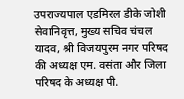उपराज्यपाल एडमिरल डीके जोशी सेवानिवृत्त, मुख्य सचिव चंचल यादव, श्री विजयपुरम नगर परिषद की अध्यक्ष एम. वसंता और जिला परिषद के अध्यक्ष पी.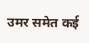उमर समेत कई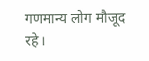गणमान्य लोग मौजूद रहे।